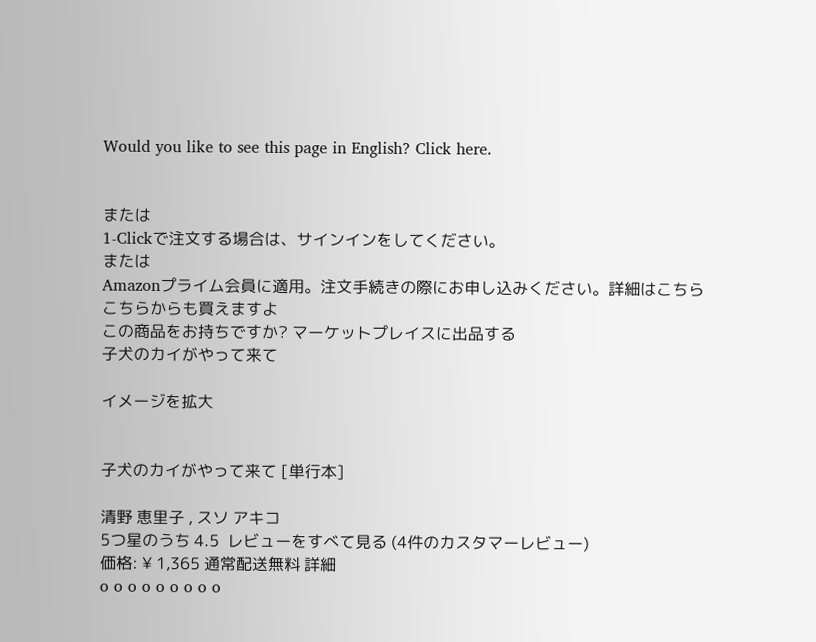Would you like to see this page in English? Click here.


または
1-Clickで注文する場合は、サインインをしてください。
または
Amazonプライム会員に適用。注文手続きの際にお申し込みください。詳細はこちら
こちらからも買えますよ
この商品をお持ちですか? マーケットプレイスに出品する
子犬のカイがやって来て

イメージを拡大


子犬のカイがやって来て [単行本]

清野 恵里子 , スソ アキコ
5つ星のうち 4.5  レビューをすべて見る (4件のカスタマーレビュー)
価格: ¥ 1,365 通常配送無料 詳細
o o o o o o o o o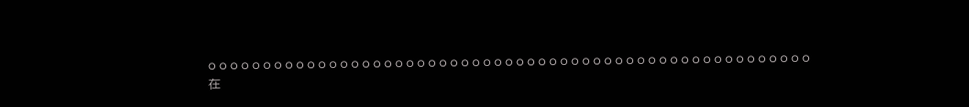o o o o o o o o o o o o o o o o o o o o o o o o o o o o o o o o o o o o o o o o o o o o o o o o o o o o o o o
在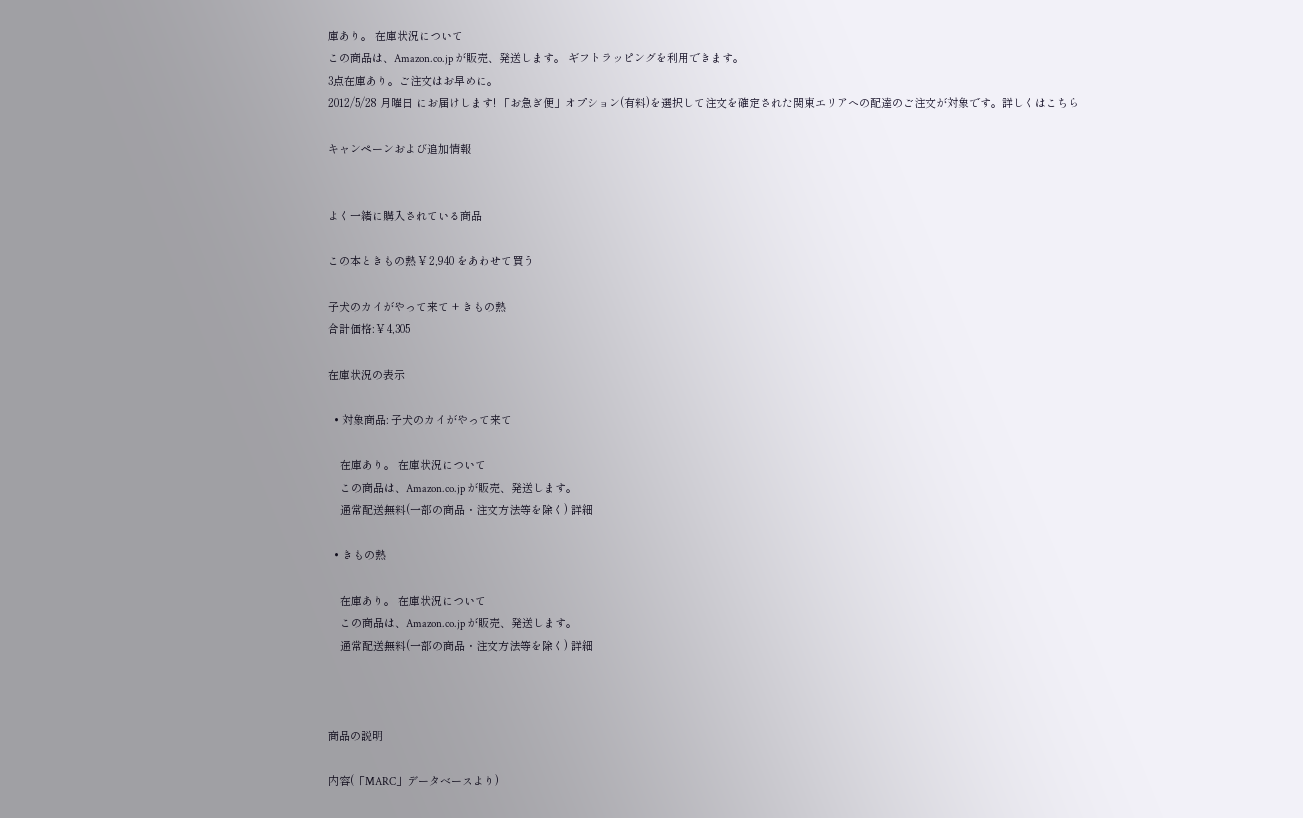庫あり。 在庫状況について
この商品は、Amazon.co.jp が販売、発送します。 ギフトラッピングを利用できます。
3点在庫あり。ご注文はお早めに。
2012/5/28 月曜日 にお届けします! 「お急ぎ便」オプション(有料)を選択して注文を確定された関東エリアへの配達のご注文が対象です。詳しくはこちら

キャンペーンおよび追加情報


よく一緒に購入されている商品

この本ときもの熱 ¥ 2,940 をあわせて買う

子犬のカイがやって来て + きもの熱
合計価格: ¥ 4,305

在庫状況の表示

  • 対象商品: 子犬のカイがやって来て

    在庫あり。 在庫状況について
    この商品は、Amazon.co.jp が販売、発送します。
    通常配送無料(一部の商品・注文方法等を除く) 詳細

  • きもの熱

    在庫あり。 在庫状況について
    この商品は、Amazon.co.jp が販売、発送します。
    通常配送無料(一部の商品・注文方法等を除く) 詳細



商品の説明

内容(「MARC」データベースより)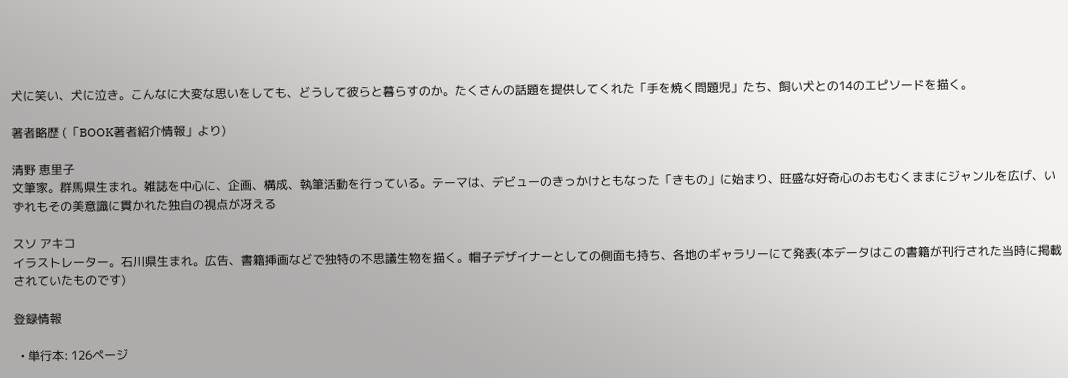犬に笑い、犬に泣き。こんなに大変な思いをしても、どうして彼らと暮らすのか。たくさんの話題を提供してくれた「手を焼く問題児」たち、飼い犬との14のエピソードを描く。

著者略歴 (「BOOK著者紹介情報」より)

清野 恵里子
文筆家。群馬県生まれ。雑誌を中心に、企画、構成、執筆活動を行っている。テーマは、デビューのきっかけともなった「きもの」に始まり、旺盛な好奇心のおもむくままにジャンルを広げ、いずれもその美意識に貫かれた独自の視点が冴える

スソ アキコ
イラストレーター。石川県生まれ。広告、書籍挿画などで独特の不思議生物を描く。帽子デザイナーとしての側面も持ち、各地のギャラリーにて発表(本データはこの書籍が刊行された当時に掲載されていたものです)

登録情報

  • 単行本: 126ページ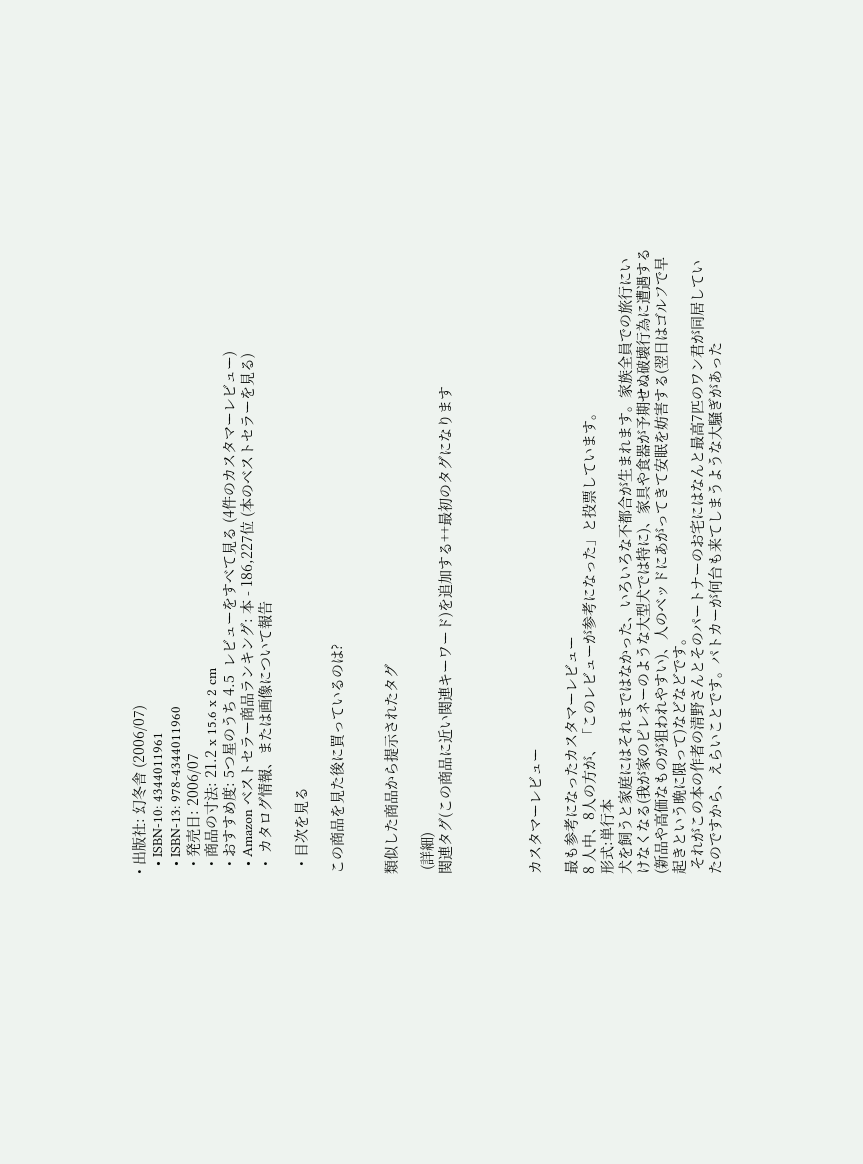• 出版社: 幻冬舎 (2006/07)
  • ISBN-10: 4344011961
  • ISBN-13: 978-4344011960
  • 発売日: 2006/07
  • 商品の寸法: 21.2 x 15.6 x 2 cm
  • おすすめ度: 5つ星のうち 4.5  レビューをすべて見る (4件のカスタマーレビュー)
  • Amazon ベストセラー商品ランキング: 本 - 186,227位 (本のベストセラーを見る)
  •  カタログ情報、または画像について報告

  • 目次を見る

この商品を見た後に買っているのは?


類似した商品から提示されたタグ

 (詳細)
関連タグ(この商品に近い関連キーワード)を追加する++最初のタグになります




カスタマーレビュー

最も参考になったカスタマーレビュー
8 人中、8人の方が、「このレビューが参考になった」と投票しています。
形式:単行本
犬を飼うと家庭にはそれまではなかった、いろいろな不都合が生まれます。家族全員での旅行にいけなくなる(我が家のピレネーのような大型犬では特に)、家具や食器が予期せぬ破壊行為に遭遇する(新品や高価なものが狙われやすい)、人のベッドにあがってきて安眠を妨害する(翌日はゴルフで早起きという晩に限って)などなどです。
 それがこの本の作者の清野さんとそのパートナーのお宅にはなんと最高7匹のワン君が同居していたのですから、えらいことです。パトカーが何台も来てしまうような大騒ぎがあった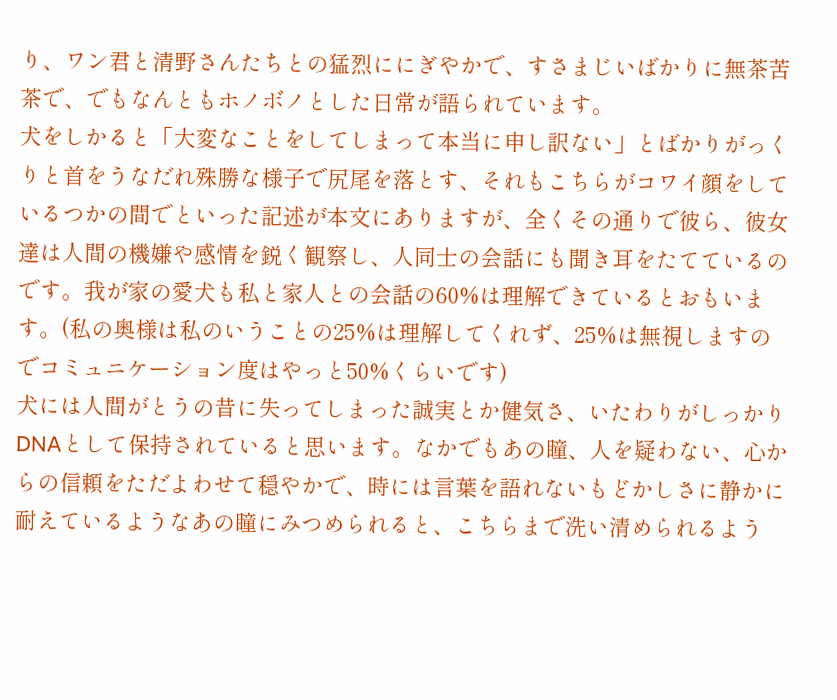り、ワン君と清野さんたちとの猛烈ににぎやかで、すさまじいばかりに無茶苦茶で、でもなんともホノボノとした日常が語られています。
犬をしかると「大変なことをしてしまって本当に申し訳ない」とばかりがっくりと首をうなだれ殊勝な様子で尻尾を落とす、それもこちらがコワイ顔をしているつかの間でといった記述が本文にありますが、全くその通りで彼ら、彼女達は人間の機嫌や感情を鋭く観察し、人同士の会話にも聞き耳をたてているのです。我が家の愛犬も私と家人との会話の60%は理解できているとおもいます。(私の奥様は私のいうことの25%は理解してくれず、25%は無視しますのでコミュニケーション度はやっと50%くらいです)
犬には人間がとうの昔に失ってしまった誠実とか健気さ、いたわりがしっかりDNAとして保持されていると思います。なかでもあの瞳、人を疑わない、心からの信頼をただよわせて穏やかで、時には言葉を語れないもどかしさに静かに耐えているようなあの瞳にみつめられると、こちらまで洗い清められるよう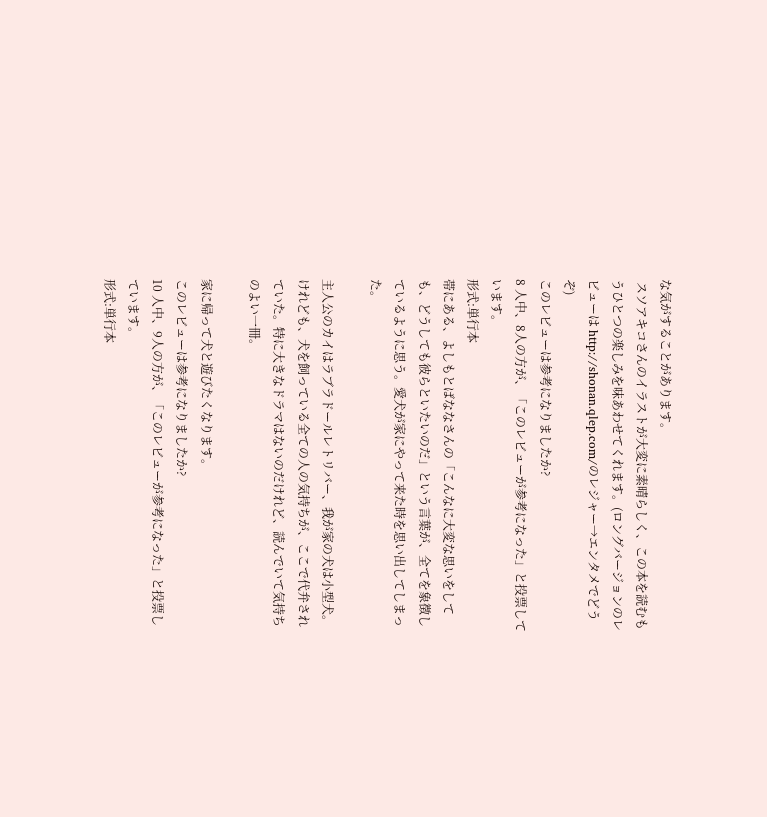な気がすることがあります。
 スソアキコさんのイラストが大変に素晴らしく、この本を読むもうひとつの楽しみを味あわせてくれます。(ロングバージョンのレビューは http://shonan.qlep.com/のレジャー→エンタメでどうぞ)
このレビューは参考になりましたか?
8 人中、8人の方が、「このレビューが参考になった」と投票しています。
形式:単行本
帯にある、よしもとばななさんの「こんなに大変な思いをしても、どうしても彼らといたいのだ」という言葉が、全てを象徴しているように思う。愛犬が家にやって来た時を思い出してしまった。

主人公のカイはラブラドールレトリバー、我が家の犬は小型犬。けれども、犬を飼っている全ての人の気持ちが、ここで代弁されていた。特に大きなドラマはないのだけれど、読んでいて気持ちのよい一冊。

家に帰って犬と遊びたくなります。
このレビューは参考になりましたか?
10 人中、9人の方が、「このレビューが参考になった」と投票しています。
形式:単行本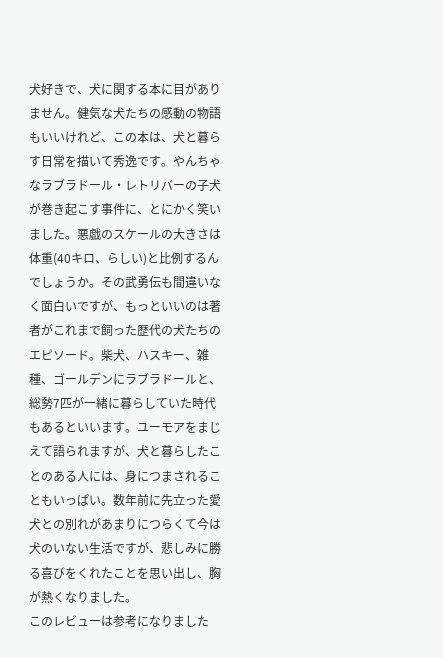犬好きで、犬に関する本に目がありません。健気な犬たちの感動の物語もいいけれど、この本は、犬と暮らす日常を描いて秀逸です。やんちゃなラブラドール・レトリバーの子犬が巻き起こす事件に、とにかく笑いました。悪戯のスケールの大きさは体重(40キロ、らしい)と比例するんでしょうか。その武勇伝も間違いなく面白いですが、もっといいのは著者がこれまで飼った歴代の犬たちのエピソード。柴犬、ハスキー、雑種、ゴールデンにラブラドールと、総勢7匹が一緒に暮らしていた時代もあるといいます。ユーモアをまじえて語られますが、犬と暮らしたことのある人には、身につまされることもいっぱい。数年前に先立った愛犬との別れがあまりにつらくて今は犬のいない生活ですが、悲しみに勝る喜びをくれたことを思い出し、胸が熱くなりました。
このレビューは参考になりました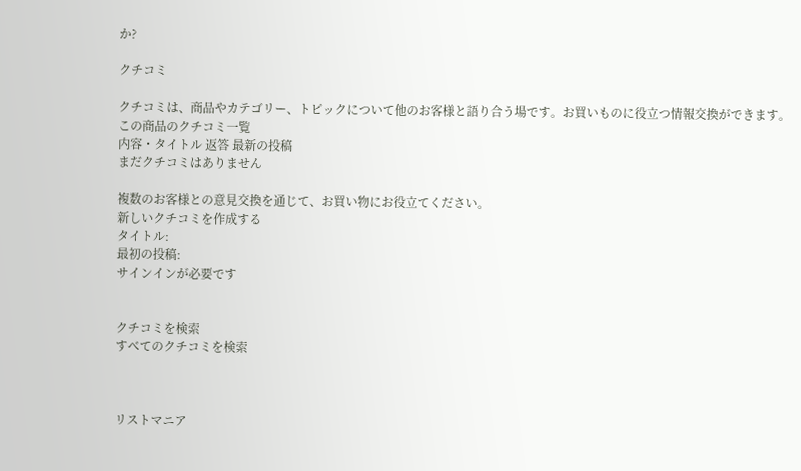か?

クチコミ

クチコミは、商品やカテゴリー、トピックについて他のお客様と語り合う場です。お買いものに役立つ情報交換ができます。
この商品のクチコミ一覧
内容・タイトル 返答 最新の投稿
まだクチコミはありません

複数のお客様との意見交換を通じて、お買い物にお役立てください。
新しいクチコミを作成する
タイトル:
最初の投稿:
サインインが必要です


クチコミを検索
すべてのクチコミを検索



リストマニア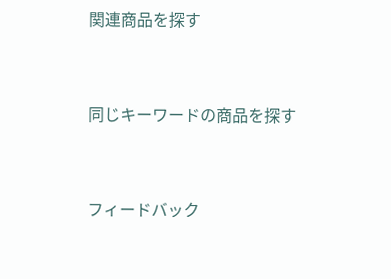関連商品を探す


同じキーワードの商品を探す


フィードバック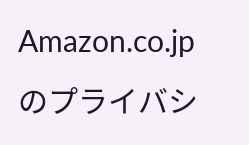Amazon.co.jpのプライバシ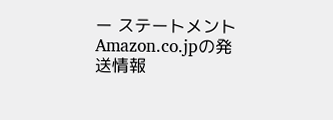ー ステートメント Amazon.co.jpの発送情報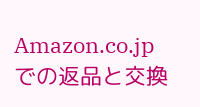Amazon.co.jpでの返品と交換